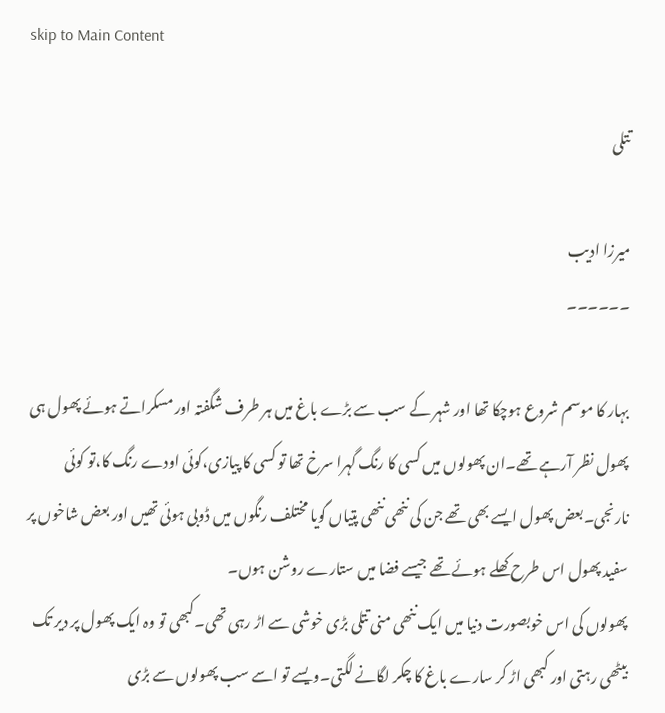skip to Main Content

تتلی

میرزا ادیب
۔۔۔۔۔۔

بہار کا موسم شروع ہوچکا تھا اور شہر کے سب سے بڑے باغ میں ہر طرف شگفتہ اور مسکراتے ہوئے پھول ہی پھول نظر آرہے تھے۔ان پھولوں میں کسی کا رنگ گہرا سرخ تھا تو کسی کا پیازی،کوئی اودے رنگ کا،تو کوئی نارنجی۔بعض پھول ایسے بھی تھے جن کی ننھی ننھی پتیاں گویا مختلف رنگوں میں ڈوبی ہوئی تھیں اور بعض شاخوں پر سفید پھول اس طرح کھلے ہوئے تھے جیسے فضا میں ستارے روشن ہوں۔
پھولوں کی اس خوبصورت دنیا میں ایک ننھی منی تتلی بڑی خوشی سے اڑ رہی تھی۔کبھی تو وہ ایک پھول پر دیر تک بیٹھی رہتی اور کبھی اڑ کر سارے باغ کا چکر لگانے لگتی۔ویسے تو اسے سب پھولوں سے بڑی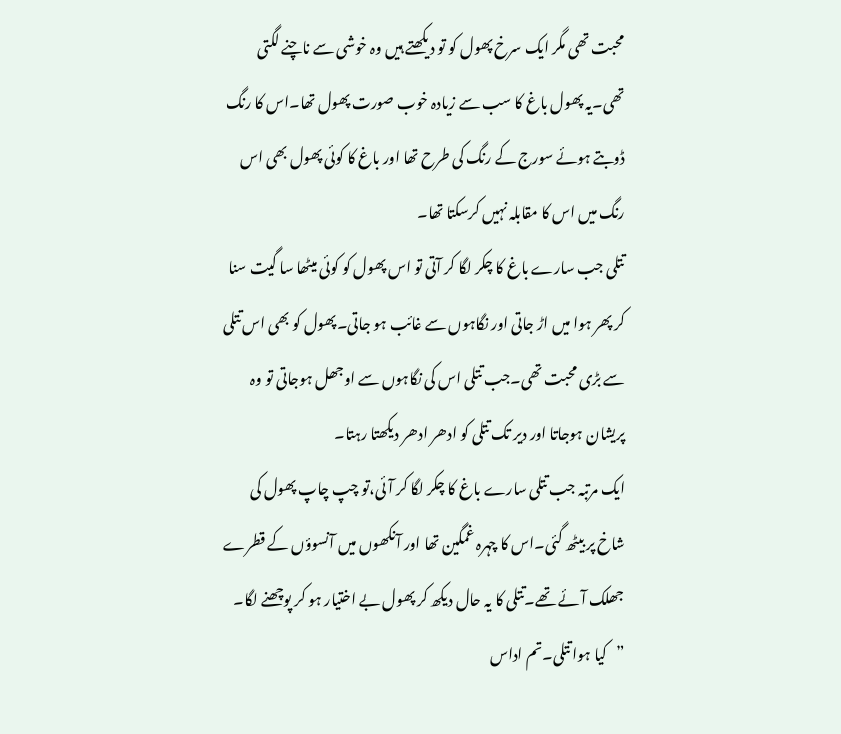محبت تھی مگر ایک سرخ پھول کو تو دیکھتے ہیں وہ خوشی سے ناچنے لگتی تھی۔یہ پھول باغ کا سب سے زیادہ خوب صورت پھول تھا۔اس کا رنگ ڈوبتے ہوئے سورج کے رنگ کی طرح تھا اور باغ کا کوئی پھول بھی اس رنگ میں اس کا مقابلہ نہیں کرسکتا تھا۔
تتلی جب سارے باغ کا چکر لگا کر آتی تو اس پھول کو کوئی میٹھا سا گیت سنا کر پھر ہوا میں اڑ جاتی اور نگاہوں سے غائب ہو جاتی۔پھول کو بھی اس تتلی سے بڑی محبت تھی۔جب تتلی اس کی نگاہوں سے اوجھل ہوجاتی تو وہ پریشان ہوجاتا اور دیر تک تتلی کو ادھر ادھر دیکھتا رہتا۔
ایک مرتبہ جب تتلی سارے باغ کا چکر لگا کر آئی،تو چپ چاپ پھول کی شاخ پر بیٹھ گئی۔اس کا چہرہ غمگین تھا اور آنکھوں میں آنسوؤں کے قطرے جھلک آئے تھے۔تتلی کا یہ حال دیکھ کر پھول بے اختیار ہو کر پوچھنے لگا۔
”کیا ہوا تتلی۔تم اداس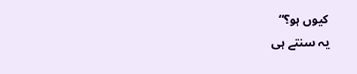کیوں ہو؟“
یہ سنتے ہی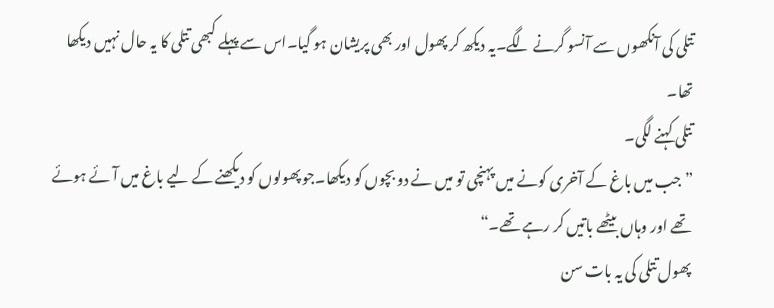تتلی کی آنکھوں سے آنسو گرنے لگے۔یہ دیکھ کر پھول اور بھی پریشان ہو گیا۔اس سے پہلے کبھی تتلی کا یہ حال نہیں دیکھا تھا۔
تتلی کہنے لگی۔
”جب میں باغ کے آخری کونے میں پہنچی تو میں نے دو بچوں کو دیکھا۔جو پھولوں کو دیکھنے کے لیے باغ میں آئے ہوئے تھے اور وہاں بیٹھے باتیں کر رہے تھے۔“
پھول تتلی کی یہ بات سن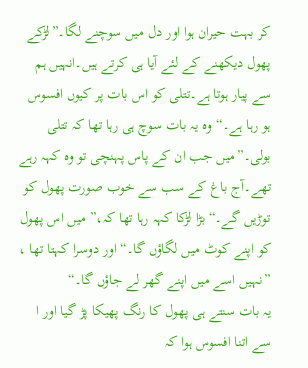کر بہت حیران ہوا اور دل میں سوچنے لگا۔”لڑکے پھول دیکھنے کے لئے آیا ہی کرتے ہیں۔انہیں ہم سے پیار ہوتا ہے۔تتلی کو اس بات پر کیوں افسوس ہو رہا ہے۔“وہ یہ بات سوچ ہی رہا تھا کہ تتلی بولی۔”میں جب ان کے پاس پہنچی تو وہ کہہ رہے تھے۔آج باغ کے سب سے خوب صورت پھول کو توڑیں گے۔“بڑا لڑکا کہہ رہا تھا کہ،” میں اس پھول کو اپنے کوٹ میں لگاؤں گا۔“ اور دوسرا کہتا تھا ، ”نہیں اسے میں اپنے گھر لے جاؤں گا۔“
یہ بات سنتے ہی پھول کا رنگ پھیکا پڑ گیا اور ا سے اتنا افسوس ہوا کہ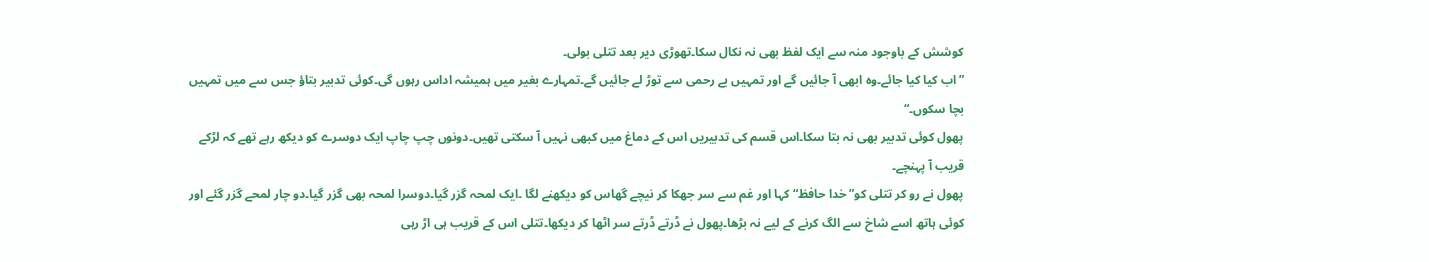کوشش کے باوجود منہ سے ایک لفظ بھی نہ نکال سکا۔تھوڑی دیر بعد تتلی بولی۔
”اب کیا کیا جائے۔وہ ابھی آ جائیں گے اور تمہیں بے رحمی سے توڑ لے جائیں گے۔تمہارے بغیر میں ہمیشہ اداس رہوں گی۔کوئی تدبیر بتاؤ جس سے میں تمہیں بچا سکوں۔“
پھول کوئی تدبیر بھی نہ بتا سکا۔اس قسم کی تدبیریں اس کے دماغ میں کبھی نہیں آ سکتی تھیں۔دونوں چپ چاپ ایک دوسرے کو دیکھ رہے تھے کہ لڑکے قریب آ پہنچے۔
پھول نے رو کر تتلی کو” خدا حافظ“ کہا اور غم سے سر جھکا کر نیچے گھاس کو دیکھنے لگا ۔ایک لمحہ گزر گیا۔دوسرا لمحہ بھی گزر گیا۔دو چار لمحے گزر گئے اور کوئی ہاتھ اسے شاخ سے الگ کرنے کے لیے نہ بڑھا۔پھول نے ڈرتے ڈرتے سر اٹھا کر دیکھا۔تتلی اس کے قریب ہی اڑ رہی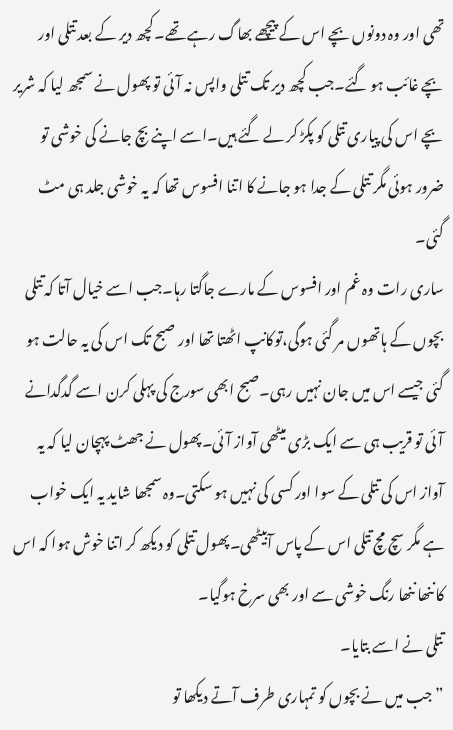تھی اور وہ دونوں بچے اس کے پیچھے بھاگ رہے تھے۔کچھ دیر کے بعد تتلی اور بچے غائب ہو گئے۔جب کچھ دیر تک تتلی واپس نہ آئی تو پھول نے سمجھ لیا کہ شریر بچے اس کی پیاری تتلی کو پکڑ کر لے گئے ہیں۔اسے اپنے بچ جانے کی خوشی تو ضرور ہوئی مگر تتلی کے جدا ہو جانے کا اتنا افسوس تھا کہ یہ خوشی جلد ہی مٹ گئی۔
ساری رات وہ غم اور افسوس کے مارے جاگتا رہا۔جب اسے خیال آتا کہ تتلی بچوں کے ہاتھوں مر گئی ہوگی،توکانپ اٹھتا تھا اور صبح تک اس کی یہ حالت ہو گئی جیسے اس میں جان نہیں رہی۔صبح ابھی سورج کی پہلی کرن اسے گدگدانے آئی تو قریب ہی سے ایک بڑی میٹھی آواز آئی۔پھول نے جھٹ پہچان لیا کہ یہ آواز اس کی تتلی کے سوا اور کسی کی نہیں ہو سکتی۔وہ سمجھا شاید یہ ایک خواب ہے مگر سچ مچ تتلی اس کے پاس آبیٹھی۔پھول تتلی کو دیکھ کر اتنا خوش ہوا کہ اس کا ننھا ننھا رنگ خوشی سے اور بھی سرخ ہوگیا۔
تتلی نے اسے بتایا۔
”جب میں نے بچوں کو تمہاری طرف آتے دیکھا تو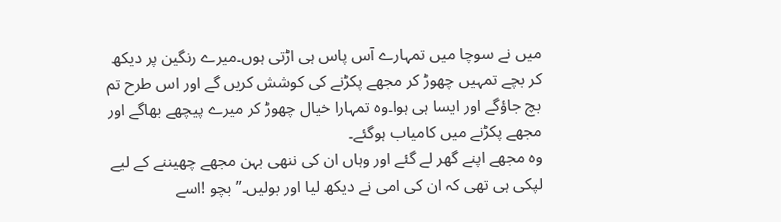میں نے سوچا میں تمہارے آس پاس ہی اڑتی ہوں۔میرے رنگین پر دیکھ کر بچے تمہیں چھوڑ کر مجھے پکڑنے کی کوشش کریں گے اور اس طرح تم بچ جاؤگے اور ایسا ہی ہوا۔وہ تمہارا خیال چھوڑ کر میرے پیچھے بھاگے اور مجھے پکڑنے میں کامیاب ہوگئے۔
وہ مجھے اپنے گھر لے گئے اور وہاں ان کی ننھی بہن مجھے چھیننے کے لیے لپکی ہی تھی کہ ان کی امی نے دیکھ لیا اور بولیں۔”بچو !اسے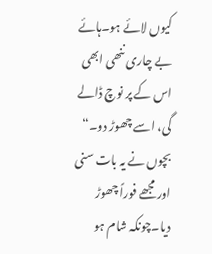کیوں لائے ہو۔ہائے بے چاری ننھی ابھی اس کے پر نوچ ڈالے گی، اسے چھوڑ دو۔“
بچوں نے یہ بات سنی اور مجھے فوراً چھوڑ دیا۔چونکہ شام ہو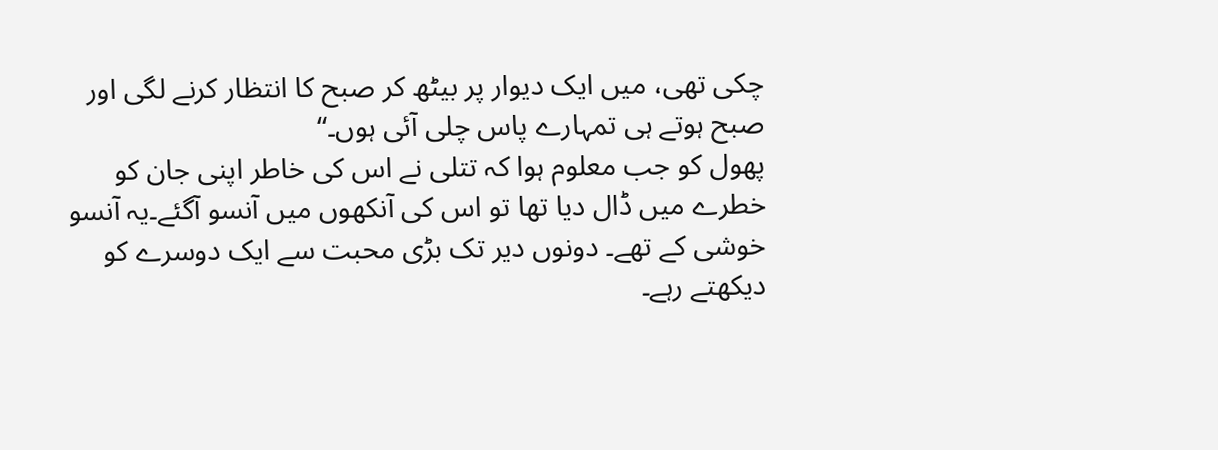چکی تھی، میں ایک دیوار پر بیٹھ کر صبح کا انتظار کرنے لگی اور صبح ہوتے ہی تمہارے پاس چلی آئی ہوں۔“
پھول کو جب معلوم ہوا کہ تتلی نے اس کی خاطر اپنی جان کو خطرے میں ڈال دیا تھا تو اس کی آنکھوں میں آنسو آگئے۔یہ آنسو خوشی کے تھے۔ دونوں دیر تک بڑی محبت سے ایک دوسرے کو دیکھتے رہے۔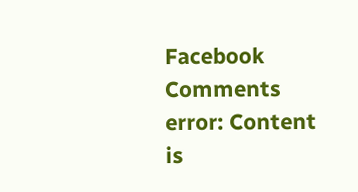Facebook Comments
error: Content is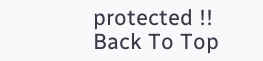protected !!
Back To Top